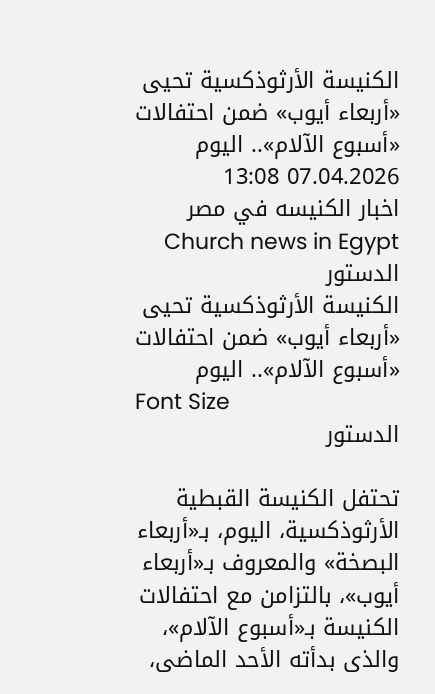الكنيسة الأرثوذكسية تحيى «أربعاء أيوب» ضمن احتفالات «أسبوع الآلام».. اليوم
07.04.2026 13:08
اخبار الكنيسه في مصر Church news in Egypt
الدستور
الكنيسة الأرثوذكسية تحيى «أربعاء أيوب» ضمن احتفالات «أسبوع الآلام».. اليوم
Font Size
الدستور

تحتفل الكنيسة القبطية الأرثوذكسية، اليوم، بـ«أربعاء البصخة» والمعروف بـ«أربعاء أيوب»، بالتزامن مع احتفالات الكنيسة بـ«أسبوع الآلام»، والذى بدأته الأحد الماضى،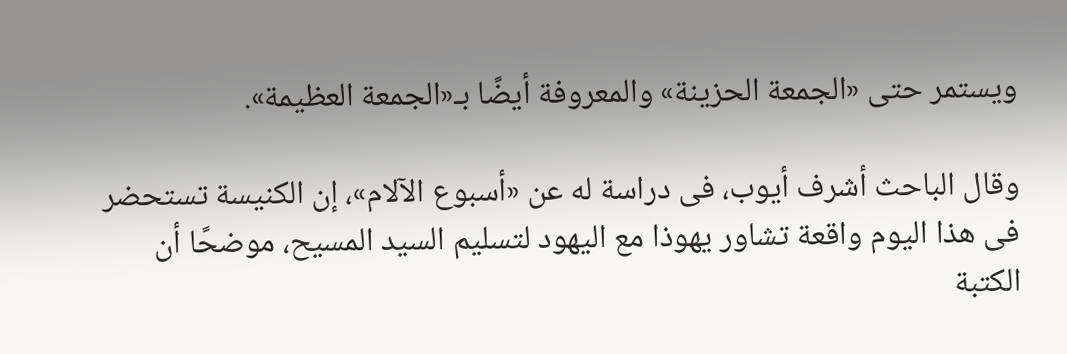ويستمر حتى «الجمعة الحزينة» والمعروفة أيضًا بـ«الجمعة العظيمة».

وقال الباحث أشرف أيوب، فى دراسة له عن «أسبوع الآلام»، إن الكنيسة تستحضر فى هذا اليوم واقعة تشاور يهوذا مع اليهود لتسليم السيد المسيح، موضحًا أن الكتبة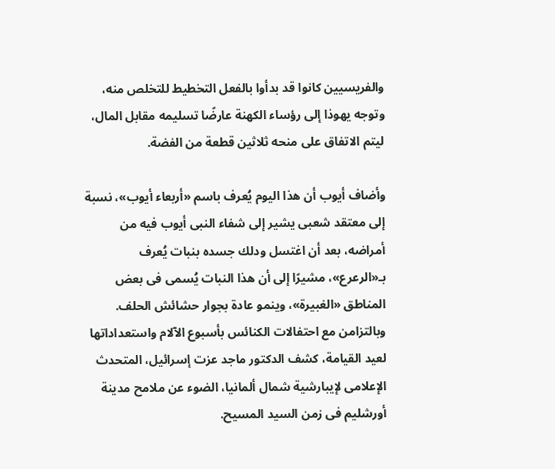والفريسيين كانوا قد بدأوا بالفعل التخطيط للتخلص منه، وتوجه يهوذا إلى رؤساء الكهنة عارضًا تسليمه مقابل المال، ليتم الاتفاق على منحه ثلاثين قطعة من الفضة.

وأضاف أيوب أن هذا اليوم يُعرف باسم «أربعاء أيوب»، نسبة إلى معتقد شعبى يشير إلى شفاء النبى أيوب فيه من أمراضه، بعد أن اغتسل ودلك جسده بنبات يُعرف بـ«الرعرع»، مشيرًا إلى أن هذا النبات يُسمى فى بعض المناطق «الغبيرة»، وينمو عادة بجوار حشائش الحلف. وبالتزامن مع احتفالات الكنائس بأسبوع الآلام واستعداداتها لعيد القيامة، كشف الدكتور ماجد عزت إسرائيل، المتحدث الإعلامى لإيبارشية شمال ألمانيا، الضوء عن ملامح مدينة أورشليم فى زمن السيد المسيح.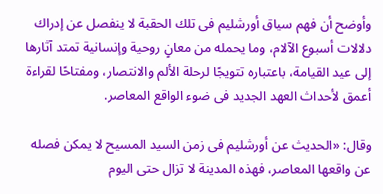وأوضح أن فهم سياق أورشليم فى تلك الحقبة لا ينفصل عن إدراك دلالات أسبوع الآلام، وما يحمله من معانٍ روحية وإنسانية تمتد آثارها إلى عيد القيامة، باعتباره تتويجًا لرحلة الألم والانتصار، ومفتاحًا لقراءة أعمق لأحداث العهد الجديد فى ضوء الواقع المعاصر.

وقال: «الحديث عن أورشليم فى زمن السيد المسيح لا يمكن فصله عن واقعها المعاصر، فهذه المدينة لا تزال حتى اليوم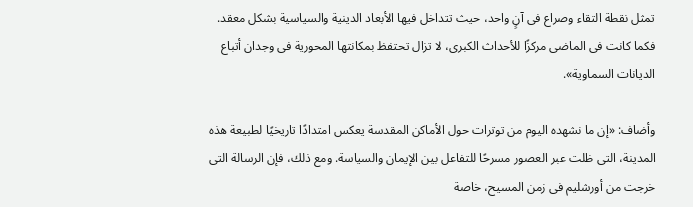تمثل نقطة التقاء وصراع فى آنٍ واحد، حيث تتداخل فيها الأبعاد الدينية والسياسية بشكل معقد. فكما كانت فى الماضى مركزًا للأحداث الكبرى، لا تزال تحتفظ بمكانتها المحورية فى وجدان أتباع الديانات السماوية».

وأضاف: «إن ما نشهده اليوم من توترات حول الأماكن المقدسة يعكس امتدادًا تاريخيًا لطبيعة هذه المدينة، التى ظلت عبر العصور مسرحًا للتفاعل بين الإيمان والسياسة. ومع ذلك، فإن الرسالة التى خرجت من أورشليم فى زمن المسيح، خاصة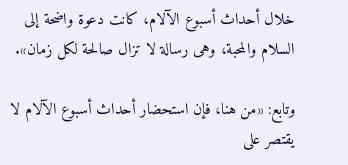خلال أحداث أسبوع الآلام، كانت دعوة واضحة إلى السلام والمحبة، وهى رسالة لا تزال صالحة لكل زمان».

وتابع: «من هنا، فإن استحضار أحداث أسبوع الآلام لا يقتصر على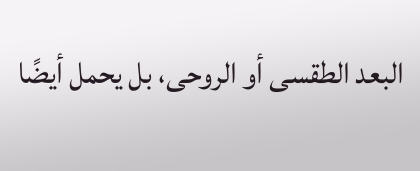البعد الطقسى أو الروحى، بل يحمل أيضًا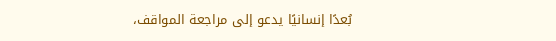بُعدًا إنسانيًا يدعو إلى مراجعة المواقف،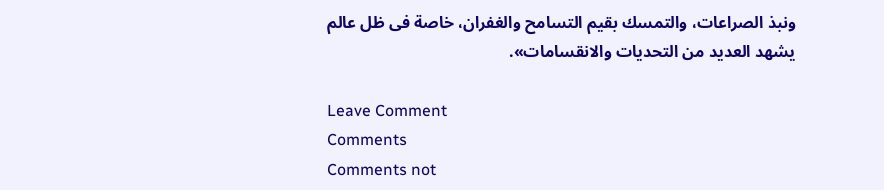ونبذ الصراعات، والتمسك بقيم التسامح والغفران، خاصة فى ظل عالم يشهد العديد من التحديات والانقسامات».

Leave Comment
Comments
Comments not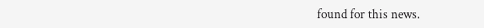found for this news.